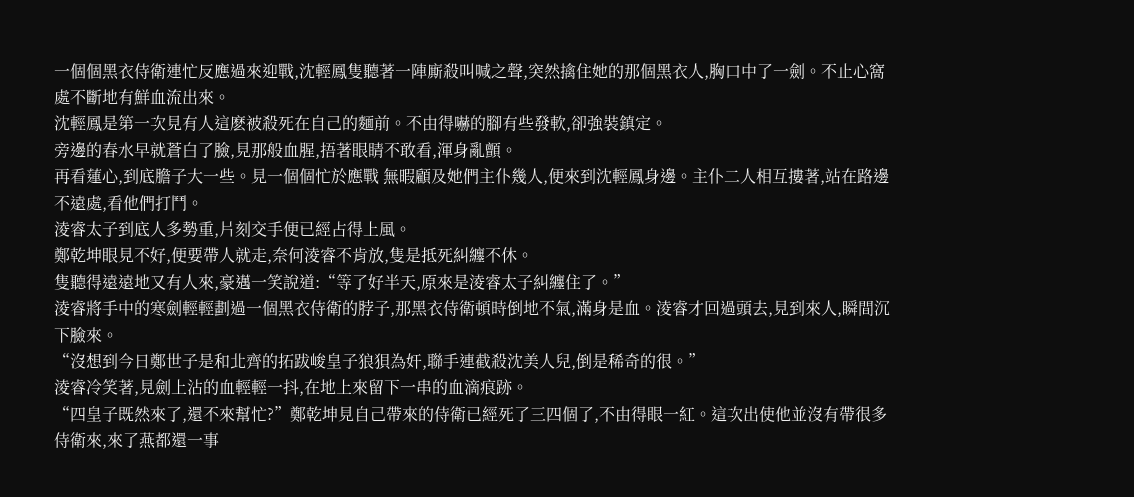一個個黑衣侍衛連忙反應過來迎戰,沈輕鳳隻聽著一陣廝殺叫喊之聲,突然擒住她的那個黑衣人,胸口中了一劍。不止心窩處不斷地有鮮血流出來。
沈輕鳳是第一次見有人這麽被殺死在自己的麵前。不由得嚇的腳有些發軟,卻強裝鎮定。
旁邊的春水早就蒼白了臉,見那般血腥,捂著眼睛不敢看,渾身亂顫。
再看蓮心,到底膽子大一些。見一個個忙於應戰 無暇顧及她們主仆幾人,便來到沈輕鳳身邊。主仆二人相互摟著,站在路邊不遠處,看他們打鬥。
淩睿太子到底人多勢重,片刻交手便已經占得上風。
鄭乾坤眼見不好,便要帶人就走,奈何淩睿不肯放,隻是抵死糾纏不休。
隻聽得遠遠地又有人來,豪邁一笑說道:“等了好半天,原來是淩睿太子糾纏住了。”
淩睿將手中的寒劍輕輕劃過一個黑衣侍衛的脖子,那黑衣侍衛頓時倒地不氣,滿身是血。淩睿才回過頭去,見到來人,瞬間沉下臉來。
“沒想到今日鄭世子是和北齊的拓跋峻皇子狼狽為奸,聯手連截殺沈美人兒,倒是稀奇的很。”
淩睿冷笑著,見劍上沾的血輕輕一抖,在地上來留下一串的血滴痕跡。
“四皇子既然來了,還不來幫忙?”鄭乾坤見自己帶來的侍衛已經死了三四個了,不由得眼一紅。這次出使他並沒有帶很多侍衛來,來了燕都還一事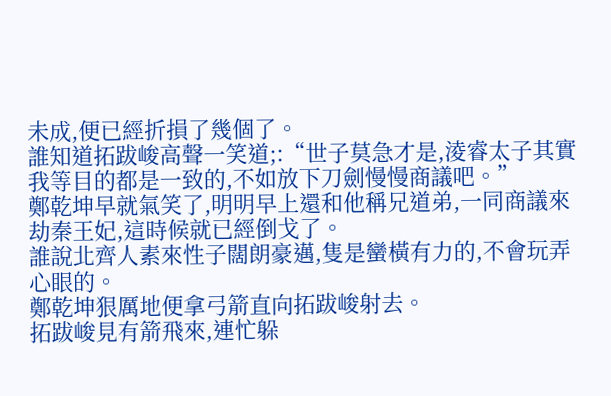未成,便已經折損了幾個了。
誰知道拓跋峻高聲一笑道;:“世子莫急才是,淩睿太子其實我等目的都是一致的,不如放下刀劍慢慢商議吧。”
鄭乾坤早就氣笑了,明明早上還和他稱兄道弟,一同商議來劫秦王妃,這時候就已經倒戈了。
誰說北齊人素來性子闊朗豪邁,隻是蠻橫有力的,不會玩弄心眼的。
鄭乾坤狠厲地便拿弓箭直向拓跋峻射去。
拓跋峻見有箭飛來,連忙躲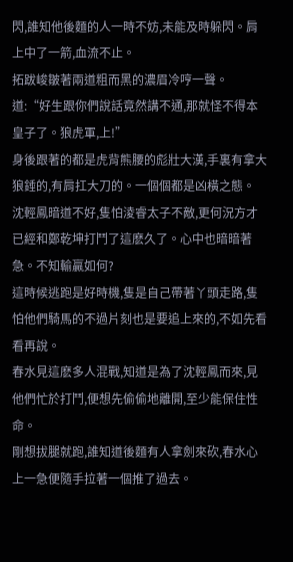閃,誰知他後麵的人一時不妨,未能及時躲閃。肩上中了一箭,血流不止。
拓跋峻皺著兩道粗而黑的濃眉冷哼一聲。
道:“好生跟你們說話竟然講不通,那就怪不得本皇子了。狼虎軍,上!”
身後跟著的都是虎背熊腰的彪壯大漢,手裏有拿大狼錘的,有肩扛大刀的。一個個都是凶橫之態。
沈輕鳳暗道不好,隻怕淩睿太子不敵,更何況方才已經和鄭乾坤打鬥了這麽久了。心中也暗暗著急。不知輸贏如何?
這時候逃跑是好時機,隻是自己帶著丫頭走路,隻怕他們騎馬的不過片刻也是要追上來的,不如先看看再說。
春水見這麽多人混戰,知道是為了沈輕鳳而來,見他們忙於打鬥,便想先偷偷地離開,至少能保住性命。
剛想拔腿就跑,誰知道後麵有人拿劍來砍,春水心上一急便隨手拉著一個推了過去。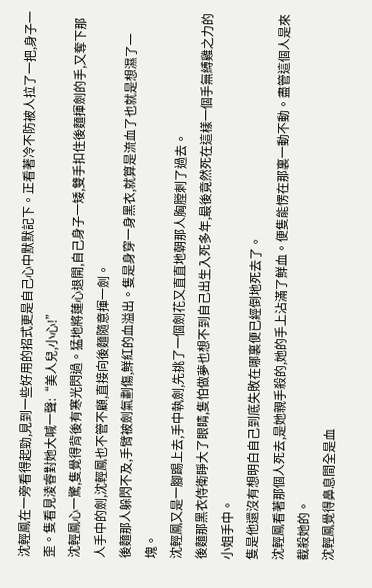沈輕鳳在一旁看得起勁,見到一些好用的招式更是自己心中默默記下。正看著冷不防被人拉了一把,身子一歪。隻看見淩睿對她大喊一聲:“美人兒,小心!”
沈輕鳳心一驚,隻覺得背後有寒光閃過。猛地將蓮心退開,自己身子一矮,雙手扣住後麵揮劍的手,又奪下那人手中的劍,沈輕鳳也不管不顧,直接向後麵隨意揮一劍。
後麵那人躲閃不及,手臂被劍氣劃傷,鮮紅的血溢出。隻是身穿一身黑衣,就算是流血了也就是想濕了一塊。
沈輕鳳又是一腳踢上去,手中執劍,先挑了一個劍花又直直地朝那人胸膛刺了過去。
後麵那黑衣侍衛睜大了眼睛,隻怕做夢也想不到自己出生入死多年,最後竟然死在這樣一個手無縛雞之力的小姐手中。
隻是他還沒有想明白自己到底失敗在哪裏便已經倒地死去了。
沈輕鳳看著那個人死去,是她親手殺的,她的手上沾滿了鮮血。便隻能愣在那裏一動不動。盡管這個人是來截殺她的。
沈輕鳳覺得鼻息間全是血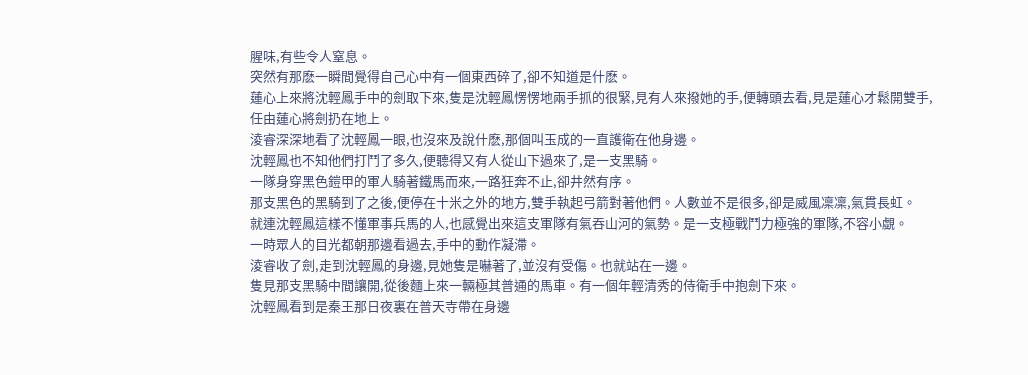腥味,有些令人窒息。
突然有那麽一瞬間覺得自己心中有一個東西碎了,卻不知道是什麽。
蓮心上來將沈輕鳳手中的劍取下來,隻是沈輕鳳愣愣地兩手抓的很緊,見有人來撥她的手,便轉頭去看,見是蓮心才鬆開雙手,任由蓮心將劍扔在地上。
淩睿深深地看了沈輕鳳一眼,也沒來及說什麽,那個叫玉成的一直護衛在他身邊。
沈輕鳳也不知他們打鬥了多久,便聽得又有人從山下過來了,是一支黑騎。
一隊身穿黑色鎧甲的軍人騎著鐵馬而來,一路狂奔不止,卻井然有序。
那支黑色的黑騎到了之後,便停在十米之外的地方,雙手執起弓箭對著他們。人數並不是很多,卻是威風凜凜,氣貫長虹。
就連沈輕鳳這樣不懂軍事兵馬的人,也感覺出來這支軍隊有氣吞山河的氣勢。是一支極戰鬥力極強的軍隊,不容小覷。
一時眾人的目光都朝那邊看過去,手中的動作凝滯。
淩睿收了劍,走到沈輕鳳的身邊,見她隻是嚇著了,並沒有受傷。也就站在一邊。
隻見那支黑騎中間讓開,從後麵上來一輛極其普通的馬車。有一個年輕清秀的侍衛手中抱劍下來。
沈輕鳳看到是秦王那日夜裏在普天寺帶在身邊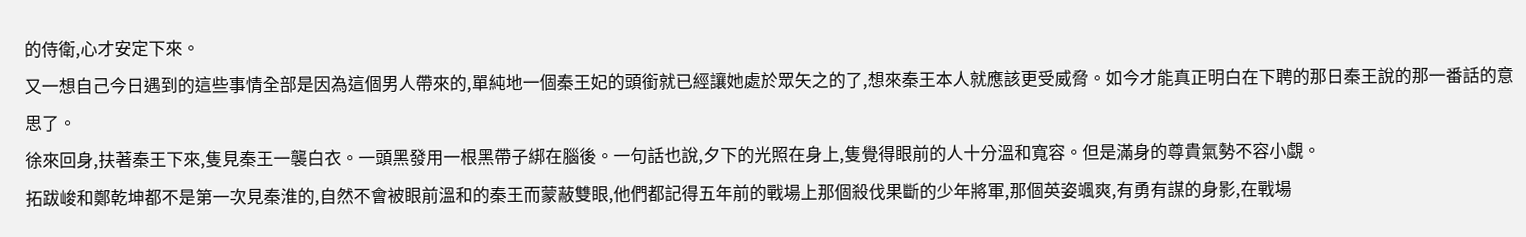的侍衛,心才安定下來。
又一想自己今日遇到的這些事情全部是因為這個男人帶來的,單純地一個秦王妃的頭銜就已經讓她處於眾矢之的了,想來秦王本人就應該更受威脅。如今才能真正明白在下聘的那日秦王說的那一番話的意思了。
徐來回身,扶著秦王下來,隻見秦王一襲白衣。一頭黑發用一根黑帶子綁在腦後。一句話也說,夕下的光照在身上,隻覺得眼前的人十分溫和寬容。但是滿身的尊貴氣勢不容小覷。
拓跋峻和鄭乾坤都不是第一次見秦淮的,自然不會被眼前溫和的秦王而蒙蔽雙眼,他們都記得五年前的戰場上那個殺伐果斷的少年將軍,那個英姿颯爽,有勇有謀的身影,在戰場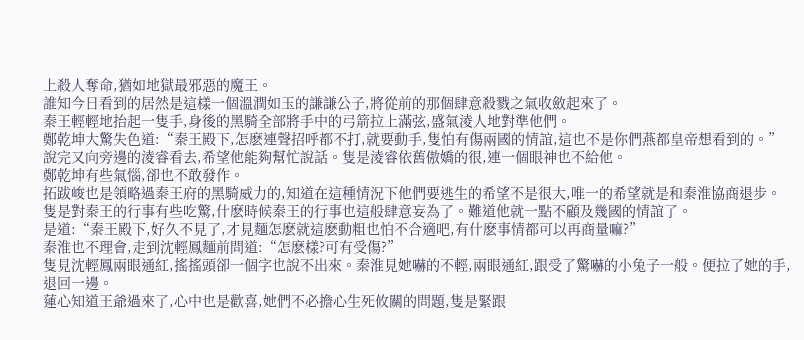上殺人奪命,猶如地獄最邪惡的魔王。
誰知今日看到的居然是這樣一個溫潤如玉的謙謙公子,將從前的那個肆意殺戮之氣收斂起來了。
秦王輕輕地抬起一隻手,身後的黑騎全部將手中的弓箭拉上滿弦,盛氣淩人地對準他們。
鄭乾坤大驚失色道:“秦王殿下,怎麽連聲招呼都不打,就要動手,隻怕有傷兩國的情誼,這也不是你們燕都皇帝想看到的。”
說完又向旁邊的淩睿看去,希望他能夠幫忙說話。隻是淩睿依舊傲嬌的很,連一個眼神也不給他。
鄭乾坤有些氣惱,卻也不敢發作。
拓跋峻也是領略過秦王府的黑騎威力的,知道在這種情況下他們要逃生的希望不是很大,唯一的希望就是和秦淮協商退步。
隻是對秦王的行事有些吃驚,什麽時候秦王的行事也這般肆意妄為了。難道他就一點不顧及幾國的情誼了。
是道:“秦王殿下,好久不見了,才見麵怎麽就這麽動粗也怕不合適吧,有什麽事情都可以再商量嘛?”
秦淮也不理會,走到沈輕鳳麵前問道:“怎麽樣?可有受傷?”
隻見沈輕鳳兩眼通紅,搖搖頭卻一個字也說不出來。秦淮見她嚇的不輕,兩眼通紅,跟受了驚嚇的小兔子一般。便拉了她的手,退回一邊。
蓮心知道王爺過來了,心中也是歡喜,她們不必擔心生死攸關的問題,隻是緊跟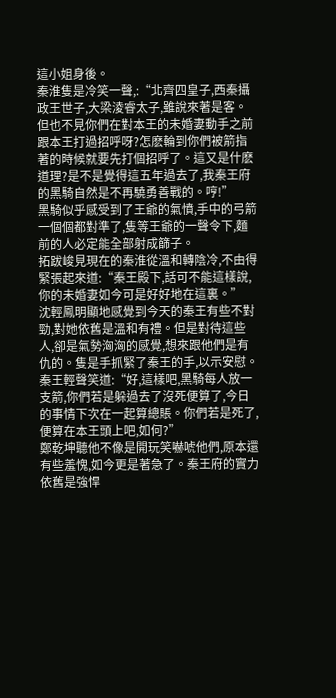這小姐身後。
秦淮隻是冷笑一聲,:“北齊四皇子,西秦攝政王世子,大梁淩睿太子,雖說來著是客。但也不見你們在對本王的未婚妻動手之前跟本王打過招呼呀?怎麽輪到你們被箭指著的時候就要先打個招呼了。這又是什麽道理?是不是覺得這五年過去了,我秦王府的黑騎自然是不再驍勇善戰的。哼!”
黑騎似乎感受到了王爺的氣憤,手中的弓箭一個個都對準了,隻等王爺的一聲令下,麵前的人必定能全部射成篩子。
拓跋峻見現在的秦淮從溫和轉陰冷,不由得緊張起來道:“秦王殿下,話可不能這樣說,你的未婚妻如今可是好好地在這裏。”
沈輕鳳明顯地感覺到今天的秦王有些不對勁,對她依舊是溫和有禮。但是對待這些人,卻是氣勢洶洶的感覺,想來跟他們是有仇的。隻是手抓緊了秦王的手,以示安慰。
秦王輕聲笑道:“好,這樣吧,黑騎每人放一支箭,你們若是躲過去了沒死便算了,今日的事情下次在一起算總賬。你們若是死了,便算在本王頭上吧,如何?”
鄭乾坤聽他不像是開玩笑嚇唬他們,原本還有些羞愧,如今更是著急了。秦王府的實力依舊是強悍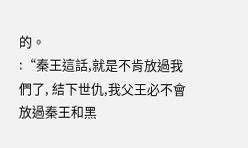的。
:“秦王這話,就是不肯放過我們了, 結下世仇,我父王必不會放過秦王和黑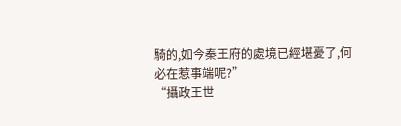騎的,如今秦王府的處境已經堪憂了,何必在惹事端呢?”
“攝政王世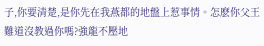子,你要清楚,是你先在我燕都的地盤上惹事情。怎麽你父王難道沒教過你嗎?強龍不壓地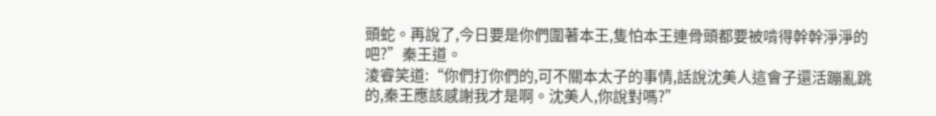頭蛇。再說了,今日要是你們圍著本王,隻怕本王連骨頭都要被啃得幹幹淨淨的吧?”秦王道。
淩睿笑道:“你們打你們的,可不關本太子的事情,話說沈美人這會子還活蹦亂跳的,秦王應該感謝我才是啊。沈美人,你說對嗎?”